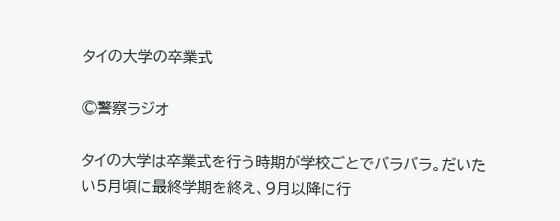タイの大学の卒業式

©警察ラジオ

タイの大学は卒業式を行う時期が学校ごとでバラバラ。だいたい5月頃に最終学期を終え、9月以降に行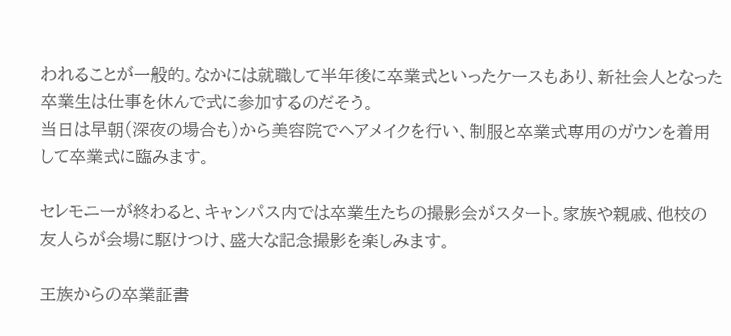われることが一般的。なかには就職して半年後に卒業式といったケースもあり、新社会人となった卒業生は仕事を休んで式に参加するのだそう。
当日は早朝(深夜の場合も)から美容院でヘアメイクを行い、制服と卒業式専用のガウンを着用して卒業式に臨みます。

セレモニーが終わると、キャンパス内では卒業生たちの撮影会がスタート。家族や親戚、他校の友人らが会場に駆けつけ、盛大な記念撮影を楽しみます。

王族からの卒業証書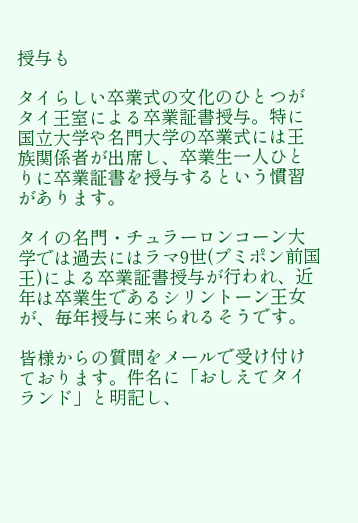授与も

タイらしい卒業式の文化のひとつがタイ王室による卒業証書授与。特に国立大学や名門大学の卒業式には王族関係者が出席し、卒業生一人ひとりに卒業証書を授与するという慣習があります。

タイの名門・チュラーロンコーン大学では過去にはラマ9世(プミポン前国王)による卒業証書授与が行われ、近年は卒業生であるシリントーン王女が、毎年授与に来られるそうです。

皆様からの質問をメールで受け付けております。件名に「おしえてタイランド」と明記し、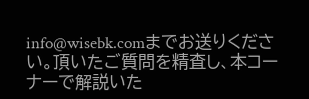info@wisebk.comまでお送りください。頂いたご質問を精査し、本コーナーで解説いた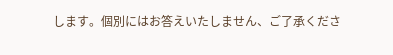します。個別にはお答えいたしません、ご了承くださ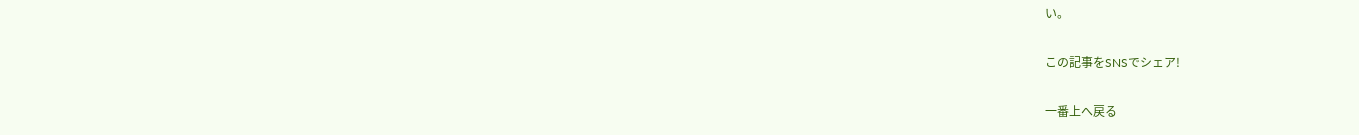い。

この記事をSNSでシェア!

一番上へ戻る